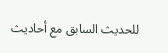للحديث السابق مع أحاديث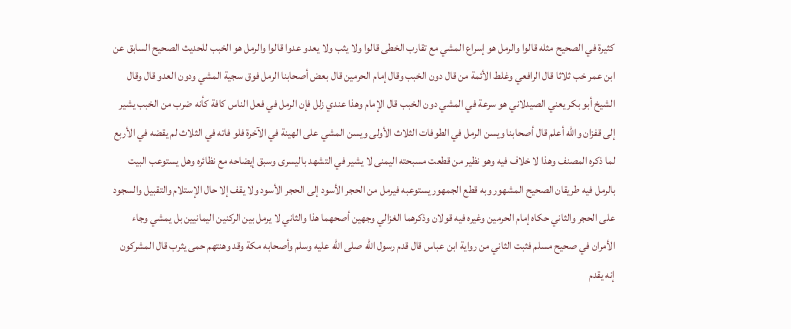كثيرة في الصحيح مثله قالوا والرمل هو إسراع المشي مع تقارب الخطى قالوا ولا يثب ولا يعدو عدوا قالوا والرمل هو الخبب للحديث الصحيح السابق عن ابن عمر خب ثلاثا قال الرافعي وغلط الأئمة من قال دون الخبب وقال إمام الحرمين قال بعض أصحابنا الرمل فوق سجية المشي ودون العدو قال وقال الشيخ أبو بكر يعني الصيدلاني هو سرعة في المشي دون الخبب قال الإمام وهذا عندي زلل فإن الرمل في فعل الناس كافة كأنه ضرب من الخبب يشير إلى قفزان والله أعلم قال أصحابنا ويسن الرمل في الطوفات الثلاث الأولى ويسن المشي على الهينة في الآخرة فلو فاته في الثلاث لم يقضه في الأربع لما ذكره المصنف وهذا لا خلاف فيه وهو نظير من قطعت مسبحته اليمنى لا يشير في التشهد باليسرى وسبق إيضاحه مع نظائره وهل يستوعب البيت بالرمل فيه طريقان الصحيح المشهور وبه قطع الجمهور يستوعبه فيرمل من الحجر الأسود إلى الحجر الأسود ولا يقف إلا حال الإستلام والتقبيل والسجود على الحجر والثاني حكاه إمام الحرمين وغيره فيه قولان وذكرهما الغزالي وجهين أصحهما هذا والثاني لا يرمل بين الركنين اليمانيين بل يمشي وجاء الأمران في صحيح مسلم فثبت الثاني من رواية ابن عباس قال قدم رسول الله صلى الله عليه وسلم وأصحابه مكة وقد وهنتهم حمى يثرب قال المشركون إنه يقدم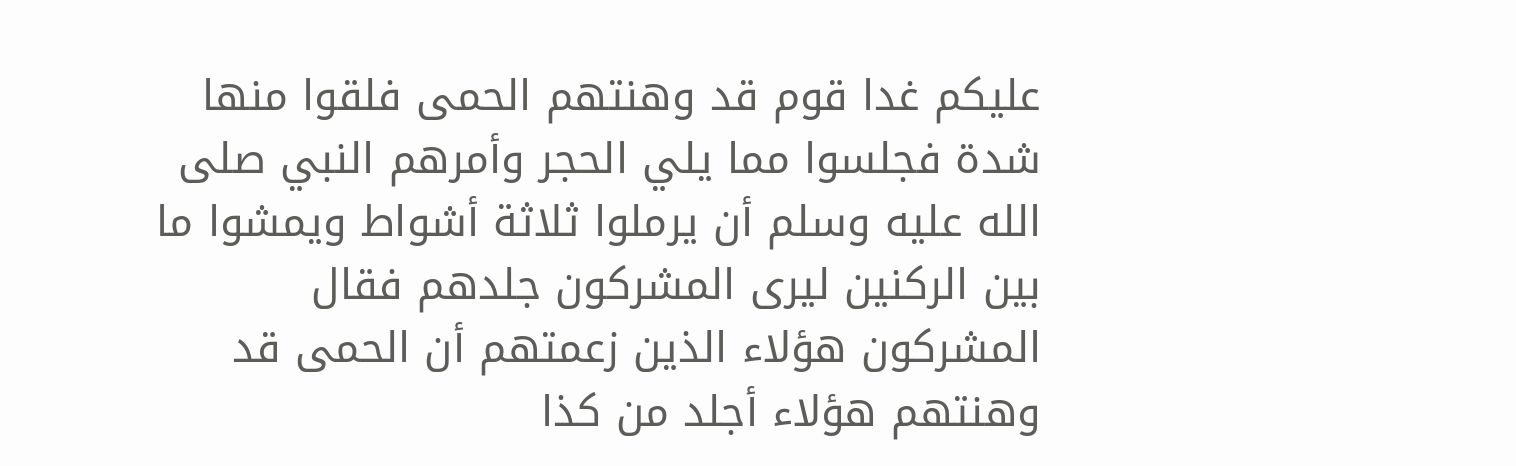عليكم غدا قوم قد وهنتهم الحمى فلقوا منها شدة فجلسوا مما يلي الحجر وأمرهم النبي صلى الله عليه وسلم أن يرملوا ثلاثة أشواط ويمشوا ما بين الركنين ليرى المشركون جلدهم فقال المشركون هؤلاء الذين زعمتهم أن الحمى قد وهنتهم هؤلاء أجلد من كذا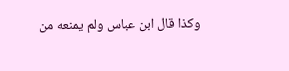وكذا قال ابن عباس ولم يمنعه من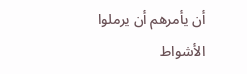أن يأمرهم أن يرملوا الأشواط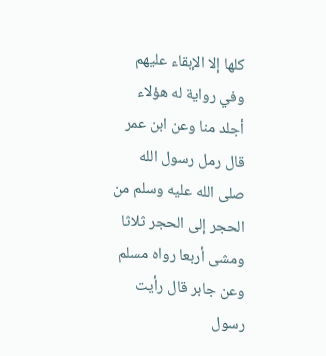كلها إلا الإبقاء عليهم وفي رواية له هؤلاء أجلد منا وعن ابن عمر قال رمل رسول الله صلى الله عليه وسلم من الحجر إلى الحجر ثلاثا ومشى أربعا رواه مسلم وعن جابر قال رأيت رسول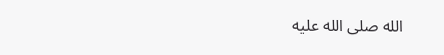الله صلى الله عليه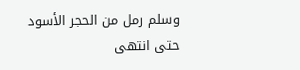وسلم رمل من الحجر الأسود حتى انتهى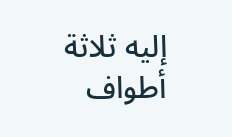إليه ثلاثة أطواف